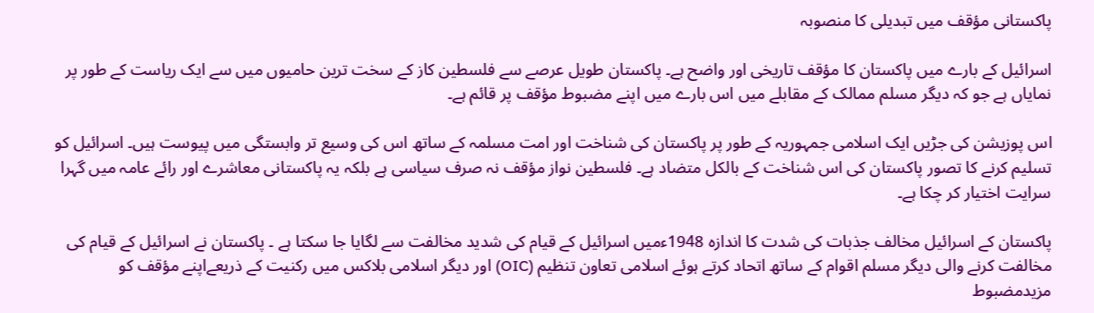پاکستانی مؤقف میں تبدیلی کا منصوبہ

اسرائیل کے بارے میں پاکستان کا مؤقف تاریخی اور واضح ہے۔ پاکستان طویل عرصے سے فلسطین کاز کے سخت ترین حامیوں میں سے ایک ریاست کے طور پر نمایاں ہے جو کہ دیگر مسلم ممالک کے مقابلے میں اس بارے میں اپنے مضبوط مؤقف پر قائم ہے۔

اس پوزیشن کی جڑیں ایک اسلامی جمہوریہ کے طور پر پاکستان کی شناخت اور امت مسلمہ کے ساتھ اس کی وسیع تر وابستگی میں پیوست ہیں۔ اسرائیل کو تسلیم کرنے کا تصور پاکستان کی اس شناخت کے بالکل متضاد ہے۔ فلسطین نواز مؤقف نہ صرف سیاسی ہے بلکہ یہ پاکستانی معاشرے اور رائے عامہ میں گہرا سرایت اختیار کر چکا ہے۔

پاکستان کے اسرائیل مخالف جذبات کی شدت کا اندازہ 1948ءمیں اسرائیل کے قیام کی شدید مخالفت سے لگایا جا سکتا ہے ۔ پاکستان نے اسرائیل کے قیام کی مخالفت کرنے والی دیگر مسلم اقوام کے ساتھ اتحاد کرتے ہوئے اسلامی تعاون تنظیم (OIC) اور دیگر اسلامی بلاکس میں رکنیت کے ذریعےاپنے مؤقف کو مزیدمضبوط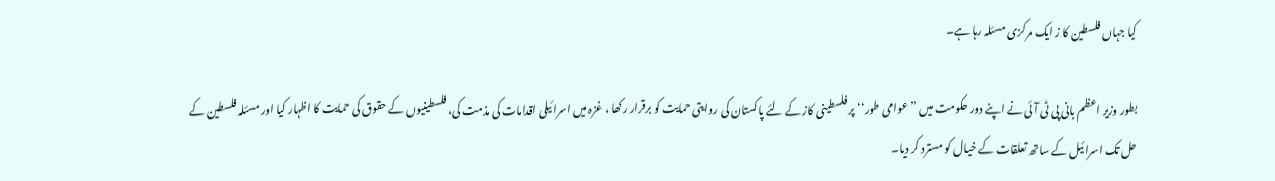کیا جہاں فلسطین کا ز ایک مرکزی مسئلہ رہا ہے۔

بطور وزیر اعظم بانی پی ٹی آئی نے اپنے دور حکومت میں ’’عوامی طور‘‘ پر فلسطینی کاز کے لئے پاکستان کی روایتی حمایت کو برقرار رکھا ، غزہ میں اسرائیلی اقدامات کی مذمت کی، فلسطینیوں کے حقوق کی حمایت کا اظہار کیا اور مسئلہ فلسطین کے حل تک اسرائیل کے ساتھ تعلقات کے خیال کو مسترد کر دیا۔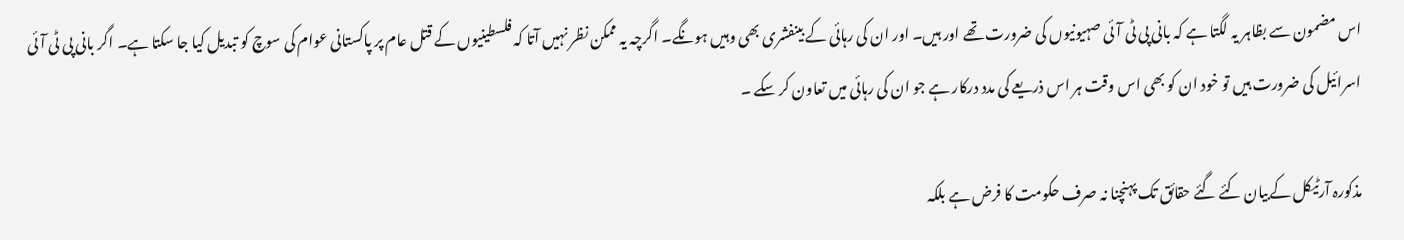اس مضمون سے بظاہر یہ لگتا ہے کہ بانی پی ٹی آئی صہیونیوں کی ضرورت تھے اور ہیں۔ اور ان کی رہائی کے بینفشری بھی وہیں ہونگے۔ اگرچہ یہ ممکن نظر نہیں آتا کہ فلسطینیوں کے قتل عام پر پاکستانی عوام کی سوچ کو تبدیل کیا جا سکتا ہے۔ اگر بانی پی ٹی آئی اسرائیل کی ضرورت ہیں تو خود ان کو بھی اس وقت ہر اس ذریعے کی مدد درکار ہے جو ان کی رہائی میں تعاون کر سکے ۔

مذکورہ آرٹیکل کےبیان کئے گئے حقائق تک پہنچنا نہ صرف حکومت کا فرض ہے بلکہ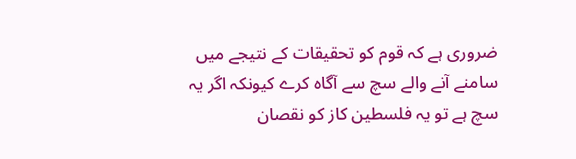ضروری ہے کہ قوم کو تحقیقات کے نتیجے میں سامنے آنے والے سچ سے آگاہ کرے کیونکہ اگر یہ سچ ہے تو یہ فلسطین کاز کو نقصان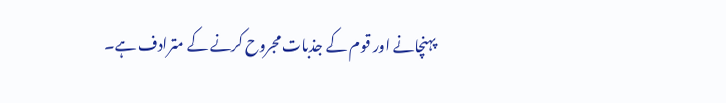پہنچانے اور قوم کے جذبات مجروح کرنے کے مترادف ہے۔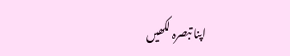اپنا تبصرہ لکھیں